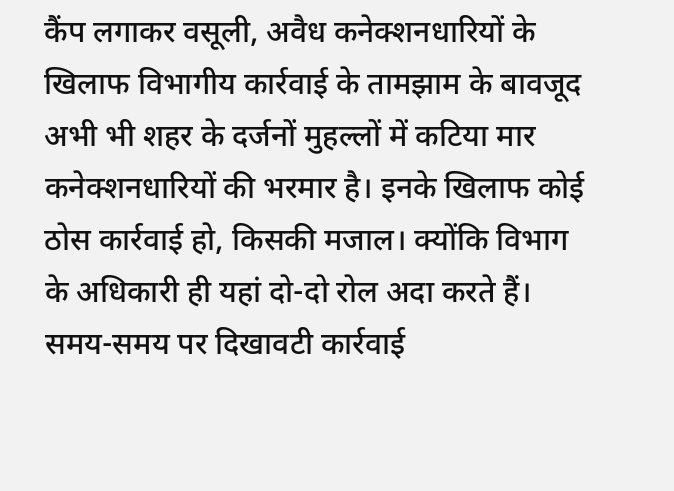कैंप लगाकर वसूली, अवैध कनेक्शनधारियों के खिलाफ विभागीय कार्रवाई के तामझाम के बावजूद अभी भी शहर के दर्जनों मुहल्लों में कटिया मार कनेक्शनधारियों की भरमार है। इनके खिलाफ कोई ठोस कार्रवाई हो, किसकी मजाल। क्योंकि विभाग के अधिकारी ही यहां दो-दो रोल अदा करते हैं। समय-समय पर दिखावटी कार्रवाई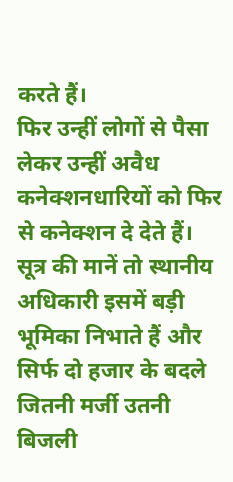करते हैं।
फिर उन्हीं लोगों से पैसा लेकर उन्हीं अवैध कनेक्शनधारियों को फिर से कनेक्शन दे देते हैं। सूत्र की मानें तो स्थानीय अधिकारी इसमें बड़ी भूमिका निभाते हैं और सिर्फ दो हजार के बदले जितनी मर्जी उतनी बिजली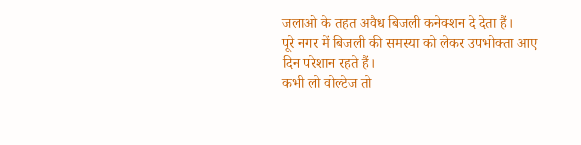जलाओ के तहत अवैध बिजली कनेक्शन दे देता हैं।
पूरे नगर में बिजली की समस्या को लेकर उपभोक्ता आए दिन परेशान रहते हैं।
कभी लो वोल्टेज तो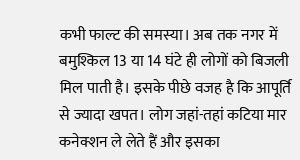कभी फाल्ट की समस्या। अब तक नगर में बमुश्किल 13 या 14 घंटे ही लोगों को बिजली मिल पाती है। इसके पीछे वजह है कि आपूर्ति से ज्यादा खपत। लोग जहां-तहां कटिया मार कनेक्शन ले लेते हैं और इसका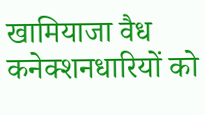खामियाजा वैध कनेक्शनधारियों को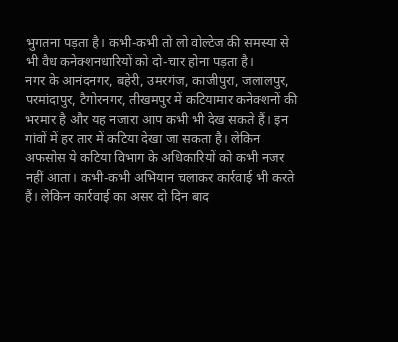भुगतना पड़ता है। कभी-कभी तो लो वोल्टेज की समस्या से भी वैध कनेक्शनधारियों को दो-चार होना पड़ता है।
नगर के आनंदनगर, बहेरी, उमरगंज, काजीपुरा, जलालपुर, परमांदापुर, टैगोरनगर, तीखमपुर में कटियामार कनेक्शनों की भरमार है और यह नजारा आप कभी भी देख सकते हैं। इन गांवों में हर तार में कटिया देखा जा सकता है। लेकिन अफसोस ये कटिया विभाग के अधिकारियों को कभी नजर नहीं आता। कभी-कभी अभियान चलाकर कार्रवाई भी करते हैं। लेकिन कार्रवाई का असर दो दिन बाद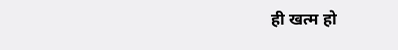ही खत्म हो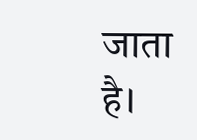जाता है।